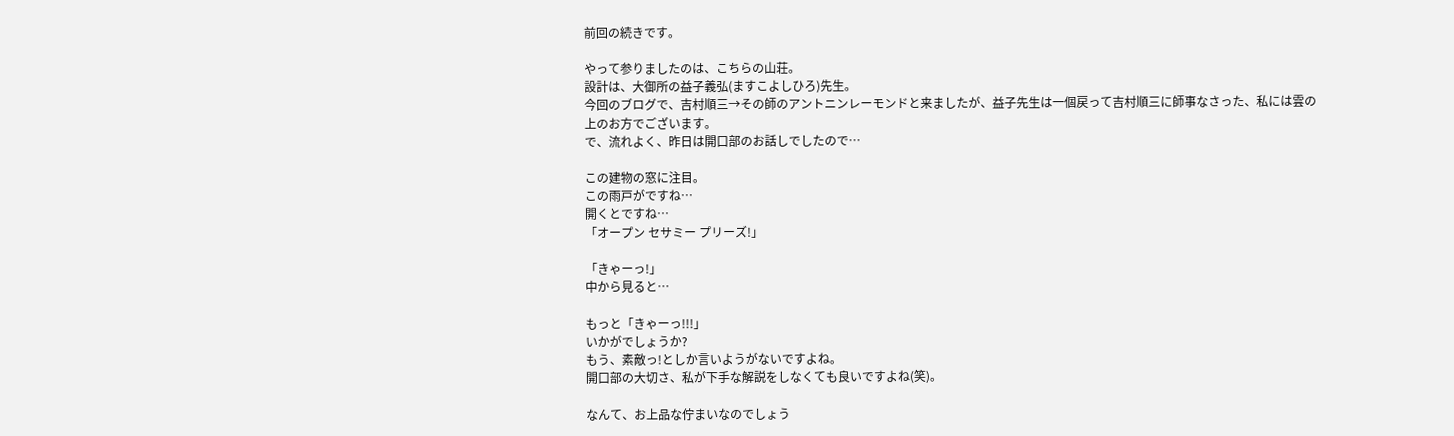前回の続きです。

やって参りましたのは、こちらの山荘。
設計は、大御所の益子義弘(ますこよしひろ)先生。
今回のブログで、吉村順三→その師のアントニンレーモンドと来ましたが、益子先生は一個戻って吉村順三に師事なさった、私には雲の上のお方でございます。
で、流れよく、昨日は開口部のお話しでしたので…

この建物の窓に注目。
この雨戸がですね…
開くとですね…
「オープン セサミー プリーズ!」

「きゃーっ!」
中から見ると…

もっと「きゃーっ!!!」
いかがでしょうか?
もう、素敵っ!としか言いようがないですよね。
開口部の大切さ、私が下手な解説をしなくても良いですよね(笑)。

なんて、お上品な佇まいなのでしょう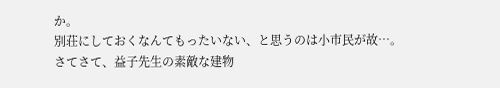か。
別荘にしておくなんてもったいない、と思うのは小市民が故…。
さてさて、益子先生の素敵な建物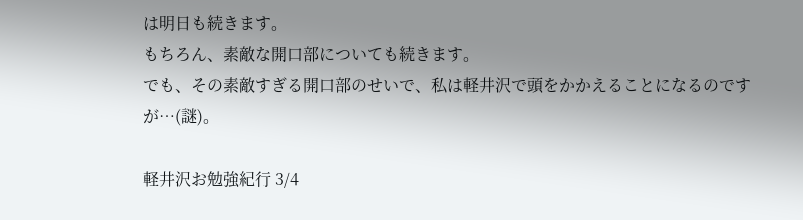は明日も続きます。
もちろん、素敵な開口部についても続きます。
でも、その素敵すぎる開口部のせいで、私は軽井沢で頭をかかえることになるのですが…(謎)。

軽井沢お勉強紀行 3/4